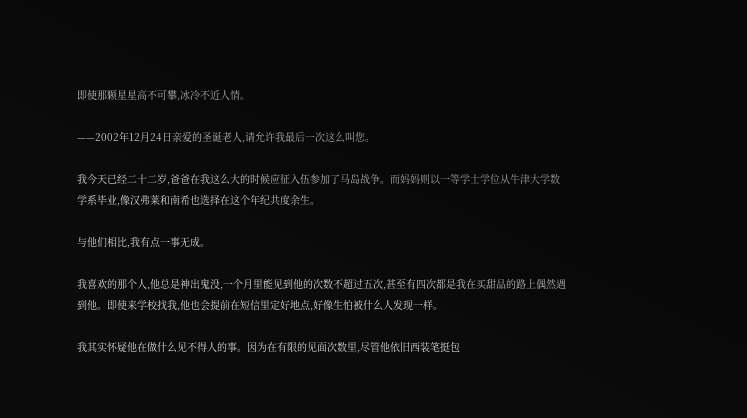即使那颗星星高不可攀,冰冷不近人情。

——2002年12月24日亲爱的圣诞老人,请允许我最后一次这么叫您。

我今天已经二十二岁,爸爸在我这么大的时候应征入伍参加了马岛战争。而妈妈则以一等学士学位从牛津大学数学系毕业,像汉弗莱和南希也选择在这个年纪共度余生。

与他们相比,我有点一事无成。

我喜欢的那个人,他总是神出鬼没,一个月里能见到他的次数不超过五次,甚至有四次都是我在买甜品的路上偶然遇到他。即使来学校找我,他也会提前在短信里定好地点,好像生怕被什么人发现一样。

我其实怀疑他在做什么见不得人的事。因为在有限的见面次数里,尽管他依旧西装笔挺包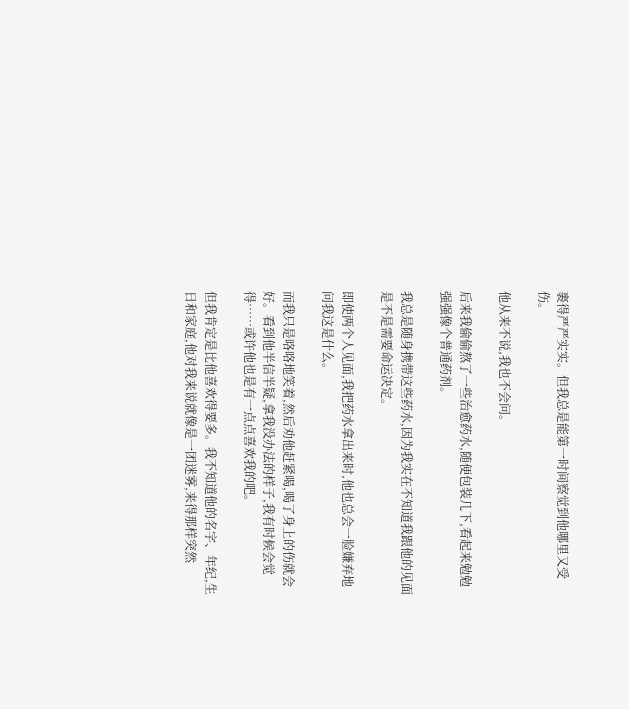裹得严严实实。但我总是能第一时间察觉到他哪里又受伤。

他从来不说,我也不会问。

后来我偷偷熬了一些治愈药水,随便包装几下,看起来勉勉强强像个普通药剂。

我总是随身携带这些药水,因为我实在不知道我跟他的见面是不是需要命运决定。

即使两个人见面,我把药水拿出来时,他也总会一脸嫌弃地问我这是什么。

而我只是咯咯地笑着,然后劝他赶紧喝,喝了身上的伤就会好。看到他半信半疑,拿我没办法的样子,我有时候会觉得……或许他也是有一点点喜欢我的吧。

但我肯定是比他喜欢得要多。我不知道他的名字、年纪,生日和家庭,他对我来说就像是一团迷雾,来得那样突然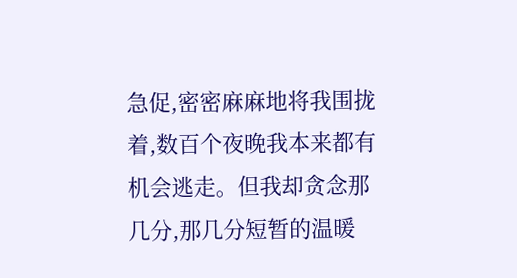急促,密密麻麻地将我围拢着,数百个夜晚我本来都有机会逃走。但我却贪念那几分,那几分短暂的温暖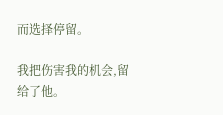而选择停留。

我把伤害我的机会,留给了他。